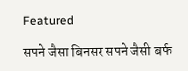Featured

सपने जैसा बिनसर सपने जैसी बर्फ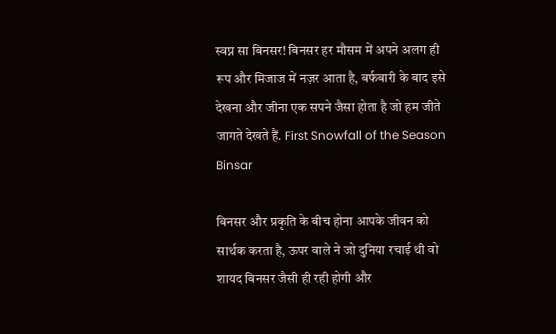स्वप्न सा बिनसर! बिनसर हर मौसम में अपने अलग ही रूप और मिजाज में नज़र आता है, बर्फबारी के बाद इसे देखना और जीना एक सपने जैसा होता है जो हम जीते जागते देखते हैं. First Snowfall of the Season Binsar

बिनसर और प्रकृति के बीच होना आपके जीवन को सार्थक करता है, ऊपर वाले ने जो दुनिया रचाई थी वो शायद बिनसर जैसी ही रही होगी और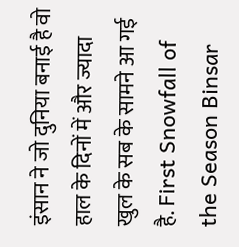इंसान ने जो दुनिया बनाई है वो हाल के दिनों में और ज्यादा खुल के सब के सामने आ गई है. First Snowfall of the Season Binsar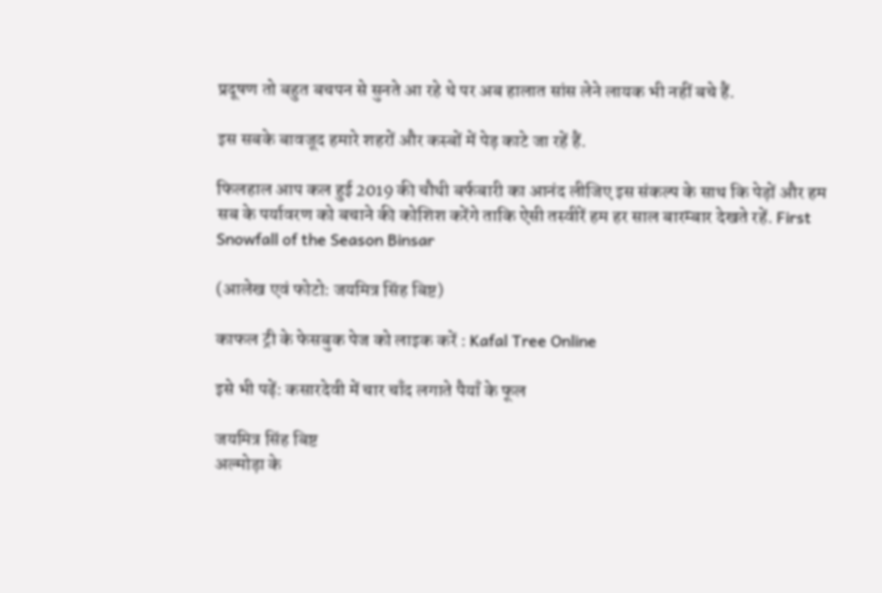प्रदूषण तो बहुत बचपन से सुनते आ रहे थे पर अब हालात सांस लेने लायक भी नहीं बचे हैं.

इस सबके बावजूद हमारे शहरों और कस्बों में पेड़ काटे जा रहें हैं.

फिलहाल आप कल हुई 2019 की चौथी बर्फबारी का आनंद लीजिए इस संकल्प के साथ कि पेड़ों और हम सब के पर्यावरण को बचाने की कोशिश करेंगे ताकि ऐसी तस्वीरें हम हर साल बारम्बार देखते रहें. First Snowfall of the Season Binsar

(आलेख एवं फोटो: जयमित्र सिंह बिष्ट)

काफल ट्री के फेसबुक पेज को लाइक करें : Kafal Tree Online

इसे भी पढ़ें: कसारदेवी में चार चाँद लगाते पैयाँ के फूल

जयमित्र सिंह बिष्ट
अल्मोड़ा के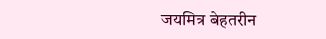जयमित्र बेहतरीन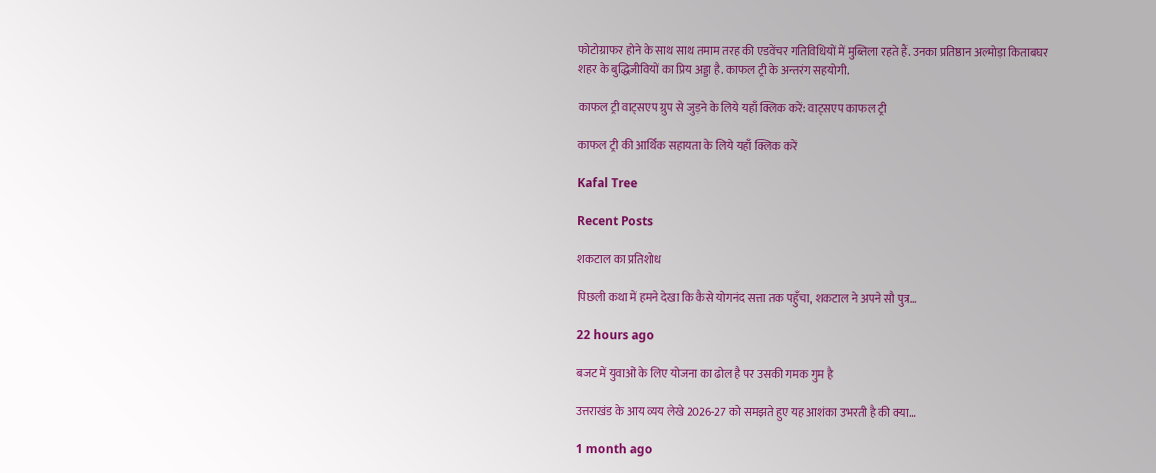फोटोग्राफर होने के साथ साथ तमाम तरह की एडवेंचर गतिविधियों में मुब्तिला रहते हैं. उनका प्रतिष्ठान अल्मोड़ा किताबघर शहर के बुद्धिजीवियों का प्रिय अड्डा है. काफल ट्री के अन्तरंग सहयोगी.

काफल ट्री वाट्सएप ग्रुप से जुड़ने के लिये यहाँ क्लिक करें: वाट्सएप काफल ट्री

काफल ट्री की आर्थिक सहायता के लिये यहाँ क्लिक करें

Kafal Tree

Recent Posts

शकटाल का प्रतिशोध

पिछली कथा में हमने देखा कि कैसे योगनंद सत्ता तक पहुँचा, शकटाल ने अपने सौ पुत्र…

22 hours ago

बजट में युवाओं के लिए योजना का ढोल है पर उसकी गमक गुम है

उत्तराखंड के आय व्यय लेखे 2026-27 को समझते हुए यह आशंका उभरती है की क्या…

1 month ago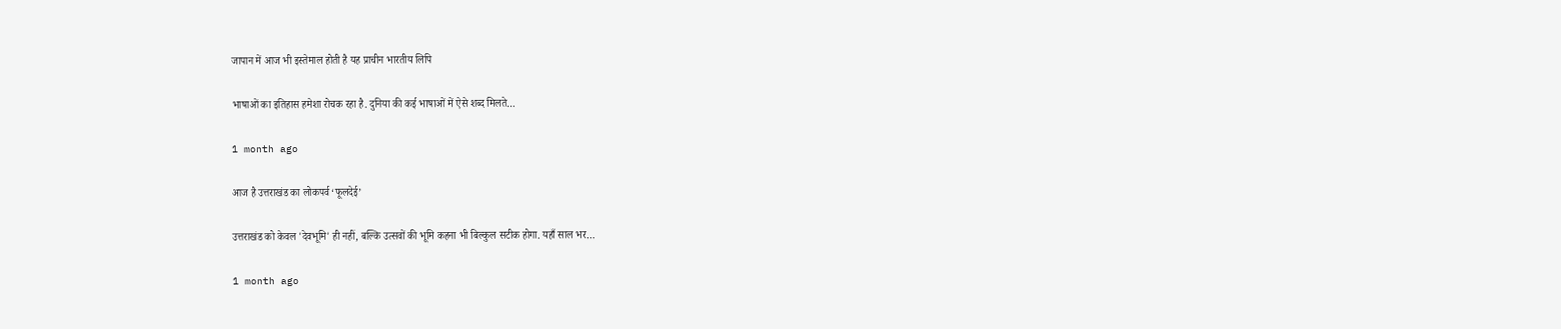जापान में आज भी इस्तेमाल होती है यह प्राचीन भारतीय लिपि

भाषाओं का इतिहास हमेशा रोचक रहा है. दुनिया की कई भाषाओं में ऐसे शब्द मिलते…

1 month ago

आज है उत्तराखंड का लोकपर्व ‘फूलदेई’

उत्तराखंड को केवल 'देवभूमि' ही नहीं, बल्कि उत्सवों की भूमि कहना भी बिल्कुल सटीक होगा. यहाँ साल भर…

1 month ago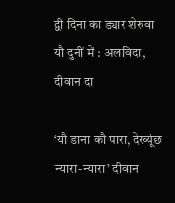द्वी दिना का ड्यार शेरुवा यौ दुनीं में : अलविदा, दीवान दा

‘यौ डाना कौ पारा, देख्यूंछ न्यारा-न्यारा’ दीवान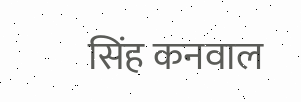सिंह कनवाल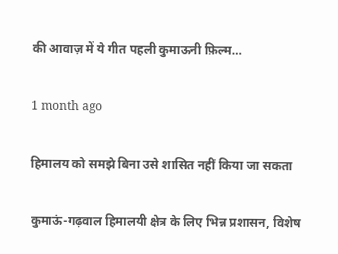की आवाज़ में ये गीत पहली कुमाऊनी फ़िल्म…

1 month ago

हिमालय को समझे बिना उसे शासित नहीं किया जा सकता

कुमाऊं-गढ़वाल हिमालयी क्षेत्र के लिए भिन्न प्रशासन, विशेष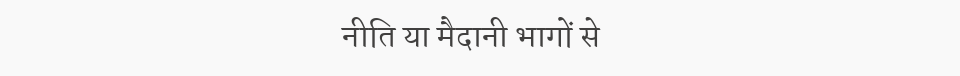नीति या मैदानी भागों से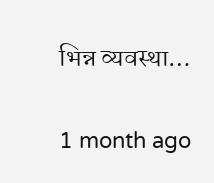भिन्न व्यवस्था…

1 month ago